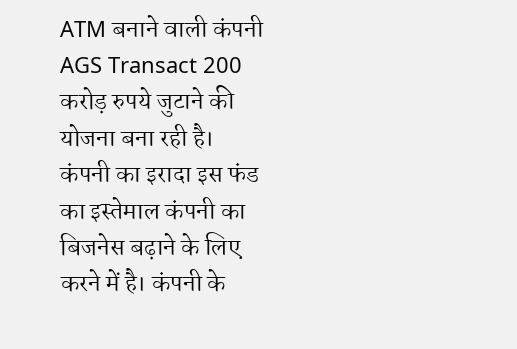ATM बनाने वाली कंपनी AGS Transact 200 करोड़ रुपये जुटाने की योजना बना रही है। कंपनी का इरादा इस फंड का इस्तेमाल कंपनी का बिजनेस बढ़ाने के लिए करने में है। कंपनी के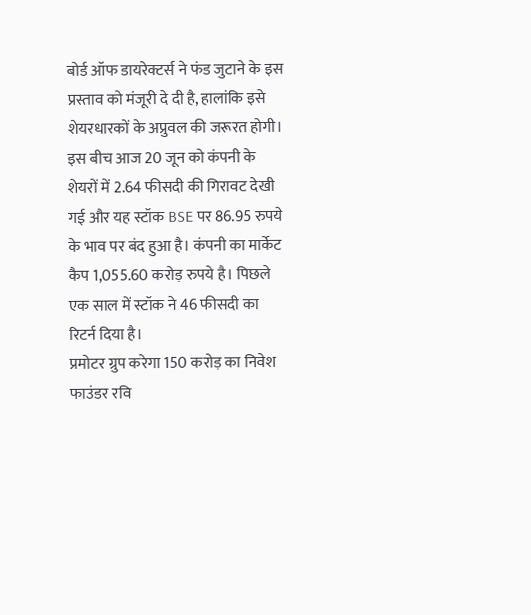बोर्ड ऑफ डायरेक्टर्स ने फंड जुटाने के इस प्रस्ताव को मंजूरी दे दी है, हालांकि इसे शेयरधारकों के अप्रुवल की जरूरत होगी। इस बीच आज 20 जून को कंपनी के शेयरों में 2.64 फीसदी की गिरावट देखी गई और यह स्टॉक BSE पर 86.95 रुपये के भाव पर बंद हुआ है। कंपनी का मार्केट कैप 1,055.60 करोड़ रुपये है। पिछले एक साल में स्टॉक ने 46 फीसदी का रिटर्न दिया है।
प्रमोटर ग्रुप करेगा 150 करोड़ का निवेश
फाउंडर रवि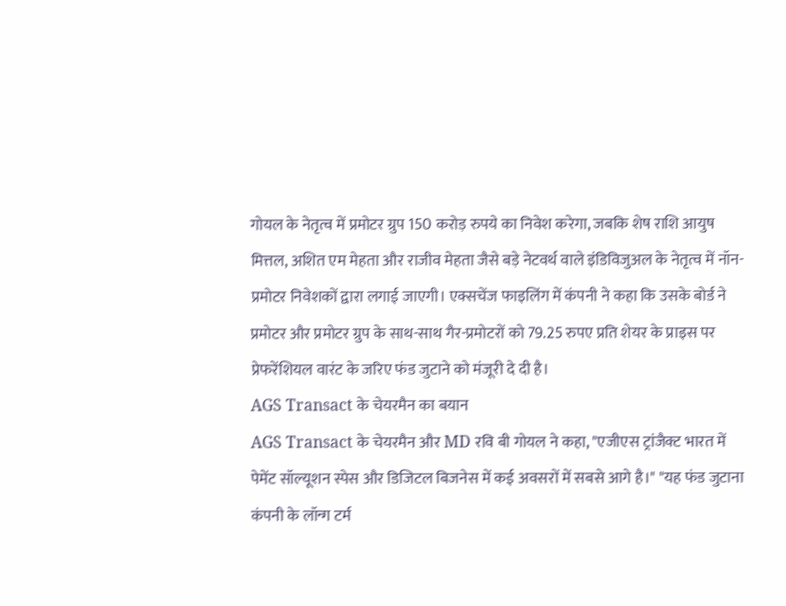गोयल के नेतृत्व में प्रमोटर ग्रुप 150 करोड़ रुपये का निवेश करेगा, जबकि शेष राशि आयुष मित्तल, अशित एम मेहता और राजीव मेहता जैसे बड़े नेटवर्थ वाले इंडिविजुअल के नेतृत्व में नॉन-प्रमोटर निवेशकों द्वारा लगाई जाएगी। एक्सचेंज फाइलिंग में कंपनी ने कहा कि उसके बोर्ड ने प्रमोटर और प्रमोटर ग्रुप के साथ-साथ गैर-प्रमोटरों को 79.25 रुपए प्रति शेयर के प्राइस पर प्रेफरेंशियल वारंट के जरिए फंड जुटाने को मंजूरी दे दी है।
AGS Transact के चेयरमैन का बयान
AGS Transact के चेयरमैन और MD रवि बी गोयल ने कहा, "एजीएस ट्रांजैक्ट भारत में पेमेंट सॉल्यूशन स्पेस और डिजिटल बिजनेस में कई अवसरों में सबसे आगे है।" "यह फंड जुटाना कंपनी के लॉन्ग टर्म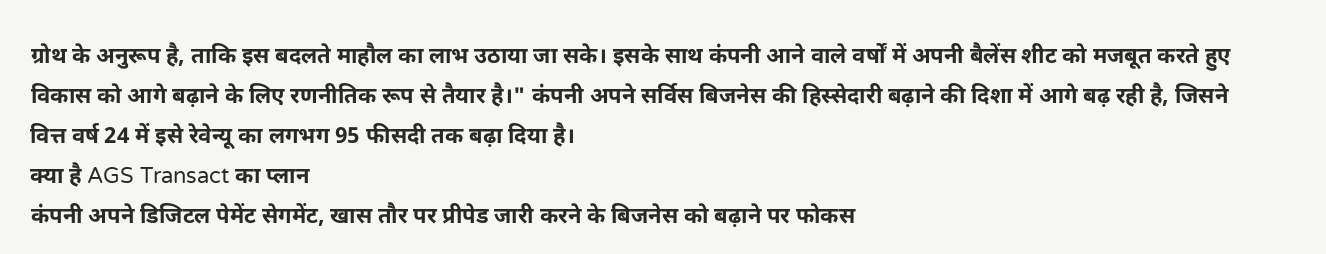ग्रोथ के अनुरूप है, ताकि इस बदलते माहौल का लाभ उठाया जा सके। इसके साथ कंपनी आने वाले वर्षों में अपनी बैलेंस शीट को मजबूत करते हुए विकास को आगे बढ़ाने के लिए रणनीतिक रूप से तैयार है।" कंपनी अपने सर्विस बिजनेस की हिस्सेदारी बढ़ाने की दिशा में आगे बढ़ रही है, जिसने वित्त वर्ष 24 में इसे रेवेन्यू का लगभग 95 फीसदी तक बढ़ा दिया है।
क्या है AGS Transact का प्लान
कंपनी अपने डिजिटल पेमेंट सेगमेंट, खास तौर पर प्रीपेड जारी करने के बिजनेस को बढ़ाने पर फोकस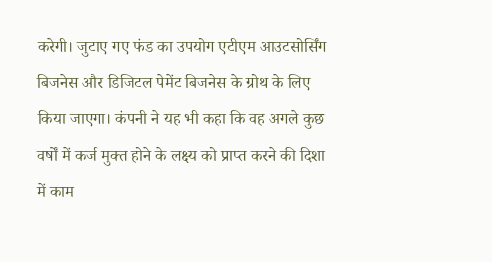करेगी। जुटाए गए फंड का उपयोग एटीएम आउटसोर्सिंग बिजनेस और डिजिटल पेमेंट बिजनेस के ग्रोथ के लिए किया जाएगा। कंपनी ने यह भी कहा कि वह अगले कुछ वर्षों में कर्ज मुक्त होने के लक्ष्य को प्राप्त करने की दिशा में काम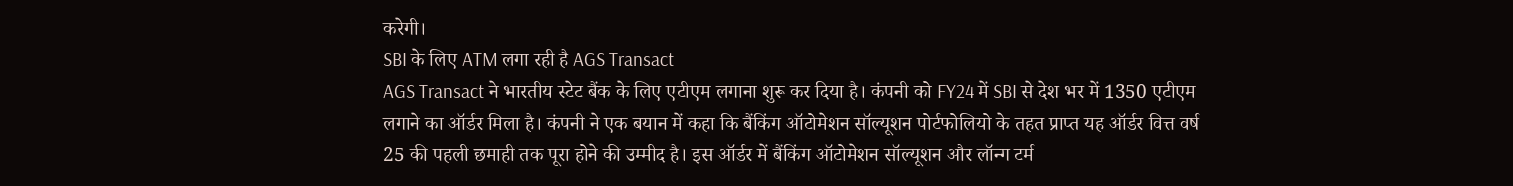करेगी।
SBI के लिए ATM लगा रही है AGS Transact
AGS Transact ने भारतीय स्टेट बैंक के लिए एटीएम लगाना शुरू कर दिया है। कंपनी को FY24 में SBI से देश भर में 1350 एटीएम लगाने का ऑर्डर मिला है। कंपनी ने एक बयान में कहा कि बैंकिंग ऑटोमेशन सॉल्यूशन पोर्टफोलियो के तहत प्राप्त यह ऑर्डर वित्त वर्ष 25 की पहली छमाही तक पूरा होने की उम्मीद है। इस ऑर्डर में बैंकिंग ऑटोमेशन सॉल्यूशन और लॉन्ग टर्म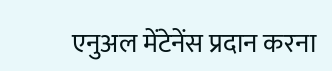एनुअल मेंटेनेंस प्रदान करना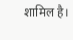शामिल है।